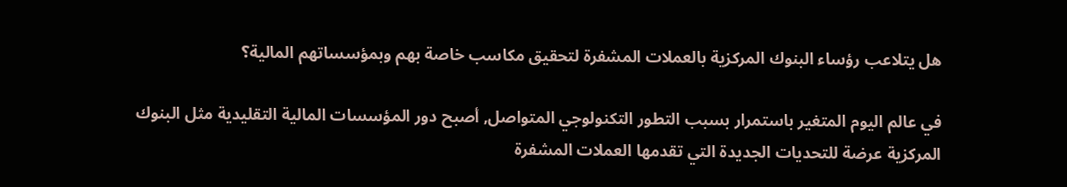هل يتلاعب رؤساء البنوك المركزية بالعملات المشفرة لتحقيق مكاسب خاصة بهم وبمؤسساتهم المالية؟

في عالم اليوم المتغير باستمرار بسبب التطور التكنولوجي المتواصل, أصبح دور المؤسسات المالية التقليدية مثل البنوك المركزية عرضة للتحديات الجديدة التي تقدمها العملات المشفرة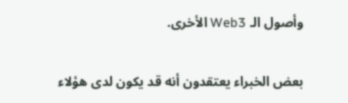وأصول الـ Web3 الأخرى.

بعض الخبراء يعتقدون أنه قد يكون لدى هؤلاء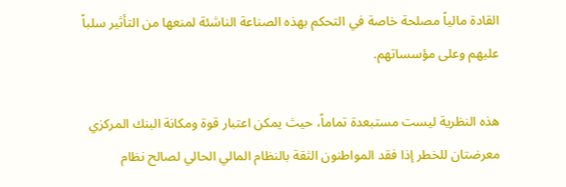القادة مالياً مصلحة خاصة في التحكم بهذه الصناعة الناشئة لمنعها من التأثير سلباً عليهم وعلى مؤسساتهم.

هذه النظرية ليست مستبعدة تماماً، حيث يمكن اعتبار قوة ومكانة البنك المركزي معرضتان للخطر إذا فقد المواطنون الثقة بالنظام المالي الحالي لصالح نظام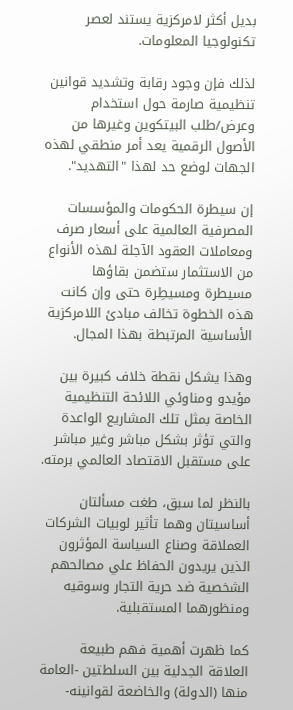بديل أكثر لامركزية يستند لعصر تكنولوجيا المعلومات.

لذلك فإن وجود رقابة وتشديد قوانين تنظيمية صارمة حول استخدام وعرض/طلب البيتكوين وغيرها من الأصول الرقمية يعد أمر منطقي لهذه الجهات لوضع حد لهذا "التهديد".

إن سيطرة الحكومات والمؤسسات المصرفية العالمية على أسعار صرف ومعاملات العقود الآجلة لهذه الأنواع من الاستثمار ستضمن بقاؤها مسيطرة ومسيطِرة حتى وإن كانت هذه الخطوة تخالف مبادئ اللامركزية الأساسية المرتبطة بهذا المجال.

وهذا يشكل نقطة خلاف كبيرة بين مؤيدو ومناوئي اللائحة التنظيمية الخاصة بمثل تلك المشاريع الواعدة والتي تؤثر بشكل مباشر وغير مباشر على مستقبل الاقتصاد العالمي برمته.

بالنظر لما سبق، طغت مسألتان أساسيتان وهما تأثير لوبيات الشركات العملاقة وصناع السياسة المؤثرون الذين يريدون الحفاظ علي مصالحهم الشخصية ضد حرية التجار وسوقيه ومنظورهما المستقبلية.

كما ظهرت أهمية فهم طبيعة العلاقة الجدلية بين السلطتين -العامة منها (الدولة) والخاضعة لقوانينه-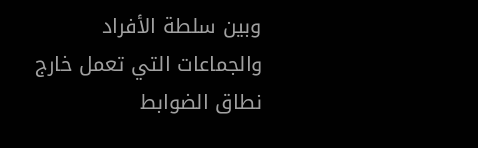وبين سلطة الأفراد والجماعات التي تعمل خارج نطاق الضوابط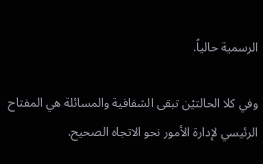الرسمية حالياً.

وفي كلا الحالتيْن تبقى الشفافية والمسائلة هي المفتاح الرئيسي لإدارة الأمور نحو الاتجاه الصحيح.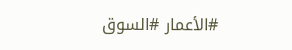#الأعمار #السوق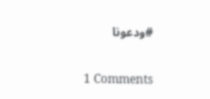#ودعونا

1 Comments